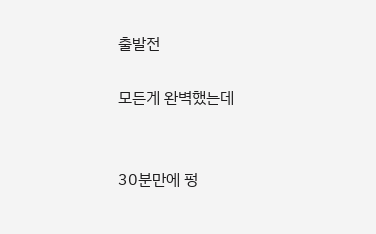출발전

모든게 완벽했는데


30분만에 펑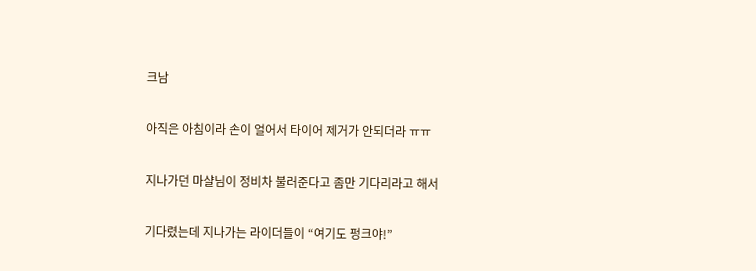크남

아직은 아침이라 손이 얼어서 타이어 제거가 안되더라 ㅠㅠ

지나가던 마샬님이 정비차 불러준다고 좀만 기다리라고 해서

기다렸는데 지나가는 라이더들이 “여기도 펑크야!”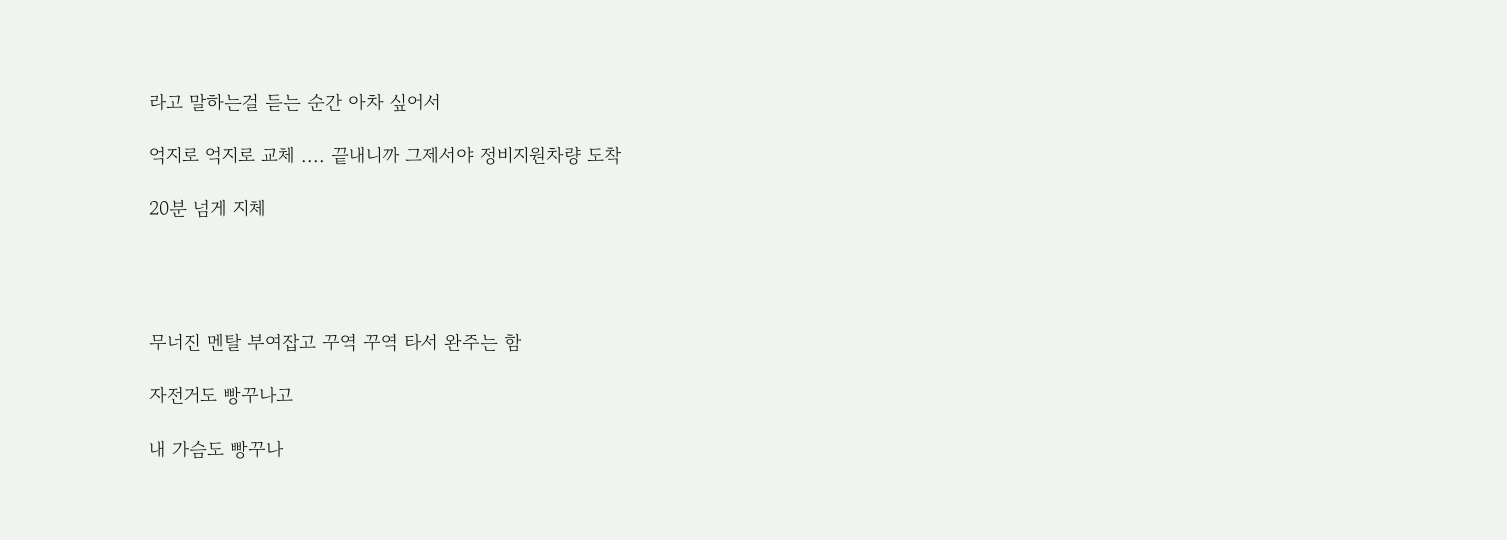라고 말하는걸 듣는 순간 아차 싶어서

억지로 억지로 교체 .... 끝내니까 그제서야 정비지원차량 도착

20분 넘게 지체




무너진 멘탈 부여잡고 꾸역 꾸역 타서 완주는 함

자전거도 빵꾸나고

내 가슴도 빵꾸나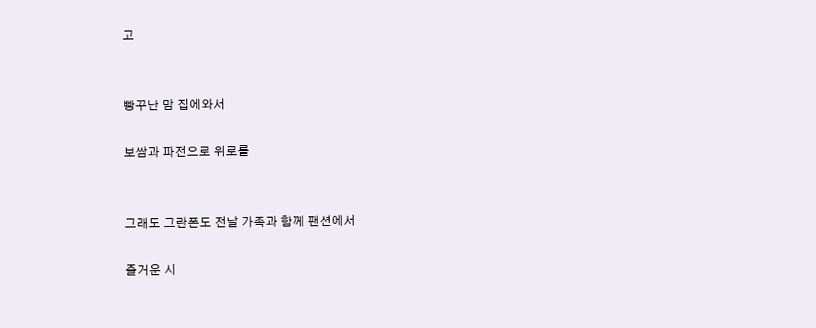고


빵꾸난 맘 집에와서

보쌈과 파전으로 위로를


그래도 그란폰도 전날 가족과 함께 팬션에서

즐거운 시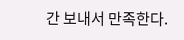간 보내서 만족한다.